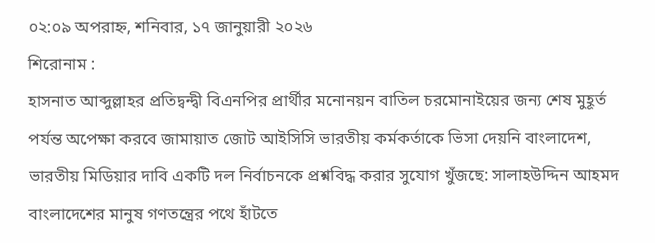০২:০৯ অপরাহ্ন, শনিবার, ১৭ জানুয়ারী ২০২৬
শিরোনাম :
হাসনাত আব্দুল্লাহর প্রতিদ্বন্দ্বী বিএনপির প্রার্থীর মনোনয়ন বাতিল চরমোনাইয়ের জন্য শেষ মুহূর্ত পর্যন্ত অপেক্ষা করবে জামায়াত জোট আইসিসি ভারতীয় কর্মকর্তাকে ভিসা দেয়নি বাংলাদেশ, ভারতীয় মিডিয়ার দাবি একটি দল নির্বাচনকে প্রশ্নবিদ্ধ করার সুযোগ খুঁজছে: সালাহউদ্দিন আহমদ বাংলাদেশের মানুষ গণতন্ত্রের পথে হাঁটতে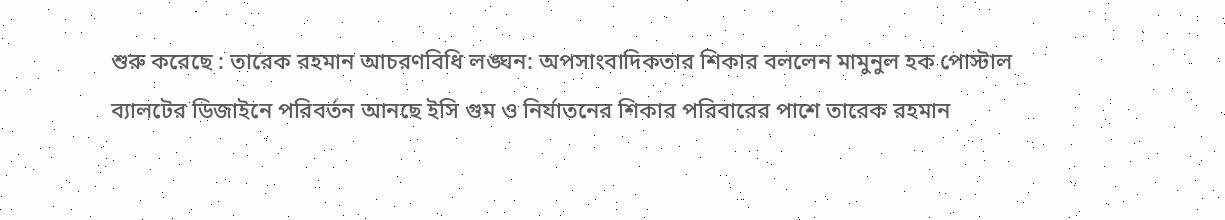শুরু করেছে : তারেক রহমান আচরণবিধি লঙ্ঘন: অপসাংবাদিকতার শিকার বললেন মামুনুল হক পোস্টাল ব্যালটের ডিজাইনে পরিবর্তন আনছে ইসি গুম ও নির্যাতনের শিকার পরিবারের পাশে তারেক রহমান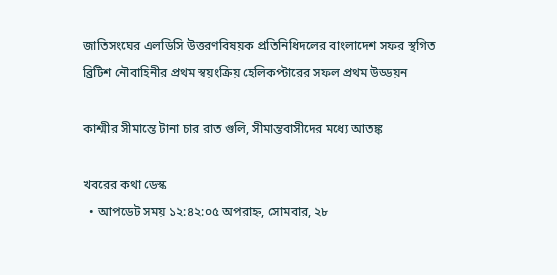জাতিসংঘের এলডিসি উত্তরণবিষয়ক প্রতিনিধিদলের বাংলাদেশ সফর স্থগিত ব্রিটিশ নৌবাহিনীর প্রথম স্বয়ংক্রিয় হেলিকপ্টারের সফল প্রথম উড্ডয়ন

কাশ্মীর সীমান্তে টানা চার রাত গুলি, সীমান্তবাসীদের মধ্যে আতঙ্ক

খবরের কথা ডেস্ক
  • আপডেট সময় ১২:৪২:০৫ অপরাহ্ন, সোমবার, ২৮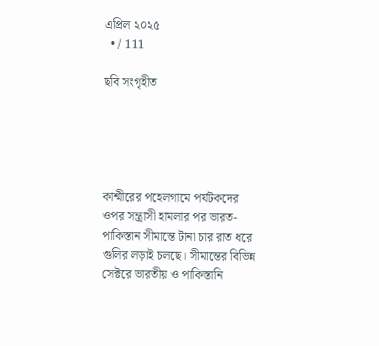এপ্রিল ২০২৫
  • / 111

ছবি সংগৃহীত





কাশ্মীরের পহেলগামে পর্যটকদের ওপর সন্ত্রাসী হামলার পর ভারত-পাকিস্তান সীমান্তে টানা চার রাত ধরে গুলির লড়াই চলছে। সীমান্তের বিভিন্ন সেক্টরে ভারতীয় ও পাকিস্তানি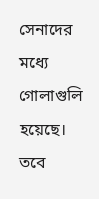সেনাদের মধ্যে গোলাগুলি হয়েছে। তবে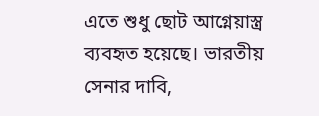এতে শুধু ছোট আগ্নেয়াস্ত্র ব্যবহৃত হয়েছে। ভারতীয় সেনার দাবি,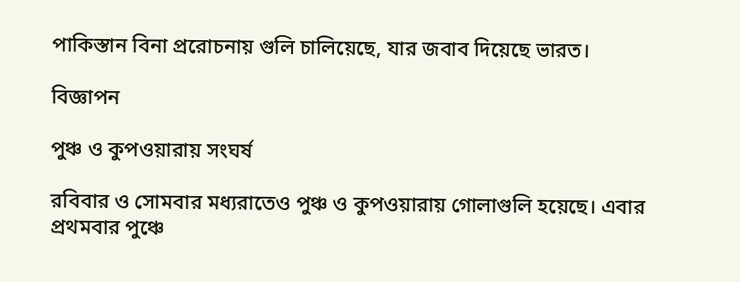পাকিস্তান বিনা প্ররোচনায় গুলি চালিয়েছে, যার জবাব দিয়েছে ভারত।

বিজ্ঞাপন

পুঞ্চ ও কুপওয়ারায় সংঘর্ষ

রবিবার ও সোমবার মধ্যরাতেও পুঞ্চ ও কুপওয়ারায় গোলাগুলি হয়েছে। এবার প্রথমবার পুঞ্চে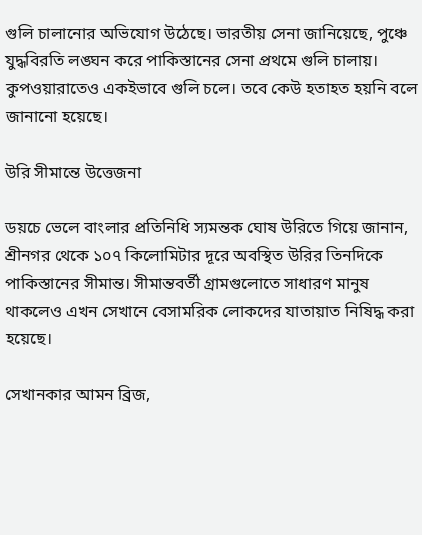গুলি চালানোর অভিযোগ উঠেছে। ভারতীয় সেনা জানিয়েছে, পুঞ্চে যুদ্ধবিরতি লঙ্ঘন করে পাকিস্তানের সেনা প্রথমে গুলি চালায়। কুপওয়ারাতেও একইভাবে গুলি চলে। তবে কেউ হতাহত হয়নি বলে জানানো হয়েছে।

উরি সীমান্তে উত্তেজনা

ডয়চে ভেলে বাংলার প্রতিনিধি স্যমন্তক ঘোষ উরিতে গিয়ে জানান, শ্রীনগর থেকে ১০৭ কিলোমিটার দূরে অবস্থিত উরির তিনদিকে পাকিস্তানের সীমান্ত। সীমান্তবর্তী গ্রামগুলোতে সাধারণ মানুষ থাকলেও এখন সেখানে বেসামরিক লোকদের যাতায়াত নিষিদ্ধ করা হয়েছে।

সেখানকার আমন ব্রিজ,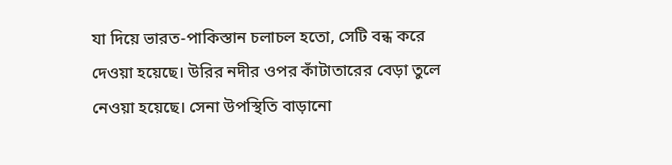যা দিয়ে ভারত-পাকিস্তান চলাচল হতো, সেটি বন্ধ করে দেওয়া হয়েছে। উরির নদীর ওপর কাঁটাতারের বেড়া তুলে নেওয়া হয়েছে। সেনা উপস্থিতি বাড়ানো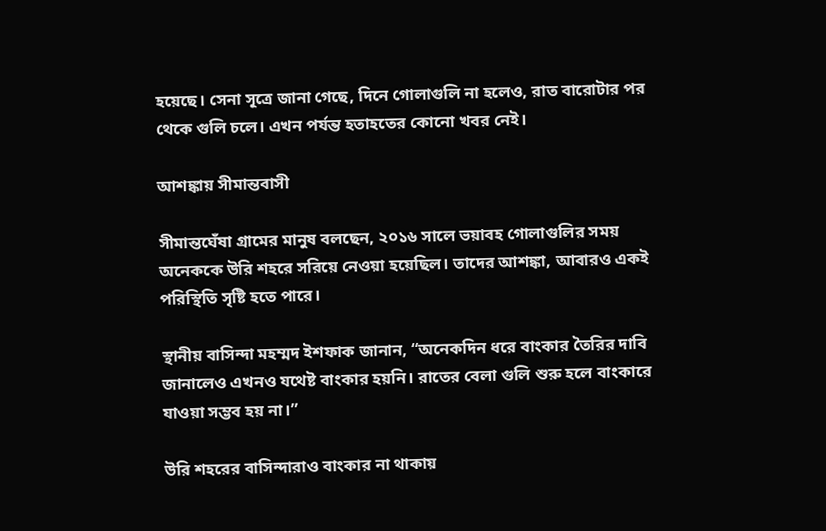হয়েছে। সেনা সূত্রে জানা গেছে, দিনে গোলাগুলি না হলেও, রাত বারোটার পর থেকে গুলি চলে। এখন পর্যন্ত হতাহতের কোনো খবর নেই।

আশঙ্কায় সীমান্তবাসী

সীমান্তঘেঁষা গ্রামের মানুষ বলছেন, ২০১৬ সালে ভয়াবহ গোলাগুলির সময় অনেককে উরি শহরে সরিয়ে নেওয়া হয়েছিল। তাদের আশঙ্কা, আবারও একই পরিস্থিতি সৃষ্টি হতে পারে।

স্থানীয় বাসিন্দা মহম্মদ ইশফাক জানান, “অনেকদিন ধরে বাংকার তৈরির দাবি জানালেও এখনও যথেষ্ট বাংকার হয়নি। রাতের বেলা গুলি শুরু হলে বাংকারে যাওয়া সম্ভব হয় না।”

উরি শহরের বাসিন্দারাও বাংকার না থাকায়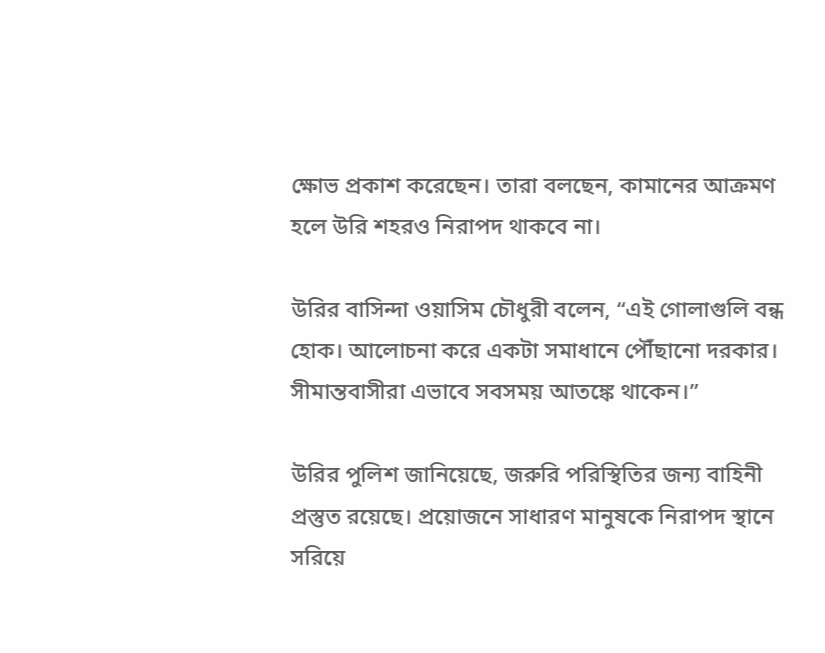ক্ষোভ প্রকাশ করেছেন। তারা বলছেন, কামানের আক্রমণ হলে উরি শহরও নিরাপদ থাকবে না।

উরির বাসিন্দা ওয়াসিম চৌধুরী বলেন, “এই গোলাগুলি বন্ধ হোক। আলোচনা করে একটা সমাধানে পৌঁছানো দরকার। সীমান্তবাসীরা এভাবে সবসময় আতঙ্কে থাকেন।”

উরির পুলিশ জানিয়েছে, জরুরি পরিস্থিতির জন্য বাহিনী প্রস্তুত রয়েছে। প্রয়োজনে সাধারণ মানুষকে নিরাপদ স্থানে সরিয়ে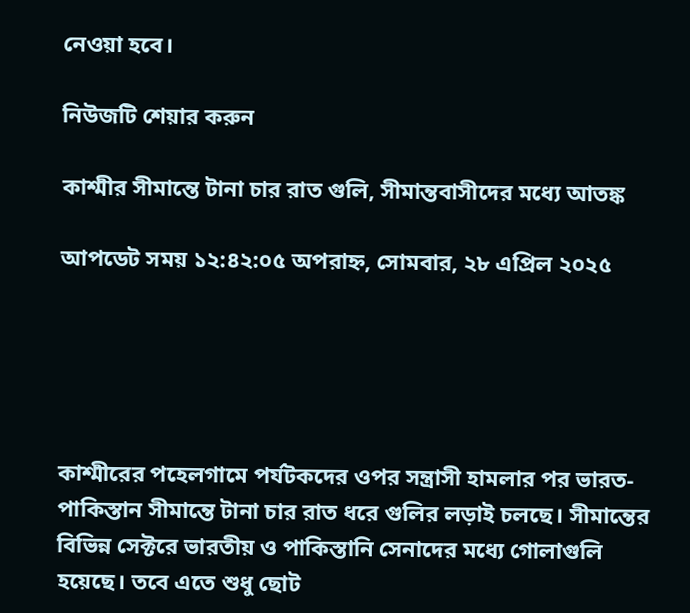নেওয়া হবে।

নিউজটি শেয়ার করুন

কাশ্মীর সীমান্তে টানা চার রাত গুলি, সীমান্তবাসীদের মধ্যে আতঙ্ক

আপডেট সময় ১২:৪২:০৫ অপরাহ্ন, সোমবার, ২৮ এপ্রিল ২০২৫





কাশ্মীরের পহেলগামে পর্যটকদের ওপর সন্ত্রাসী হামলার পর ভারত-পাকিস্তান সীমান্তে টানা চার রাত ধরে গুলির লড়াই চলছে। সীমান্তের বিভিন্ন সেক্টরে ভারতীয় ও পাকিস্তানি সেনাদের মধ্যে গোলাগুলি হয়েছে। তবে এতে শুধু ছোট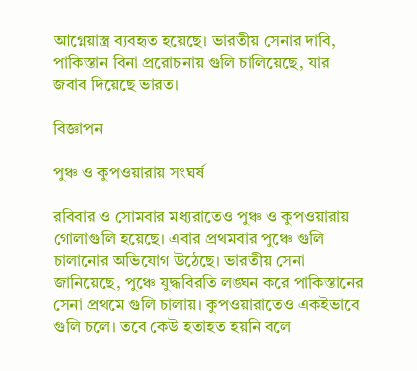আগ্নেয়াস্ত্র ব্যবহৃত হয়েছে। ভারতীয় সেনার দাবি, পাকিস্তান বিনা প্ররোচনায় গুলি চালিয়েছে, যার জবাব দিয়েছে ভারত।

বিজ্ঞাপন

পুঞ্চ ও কুপওয়ারায় সংঘর্ষ

রবিবার ও সোমবার মধ্যরাতেও পুঞ্চ ও কুপওয়ারায় গোলাগুলি হয়েছে। এবার প্রথমবার পুঞ্চে গুলি চালানোর অভিযোগ উঠেছে। ভারতীয় সেনা জানিয়েছে, পুঞ্চে যুদ্ধবিরতি লঙ্ঘন করে পাকিস্তানের সেনা প্রথমে গুলি চালায়। কুপওয়ারাতেও একইভাবে গুলি চলে। তবে কেউ হতাহত হয়নি বলে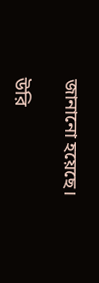জানানো হয়েছে।

উরি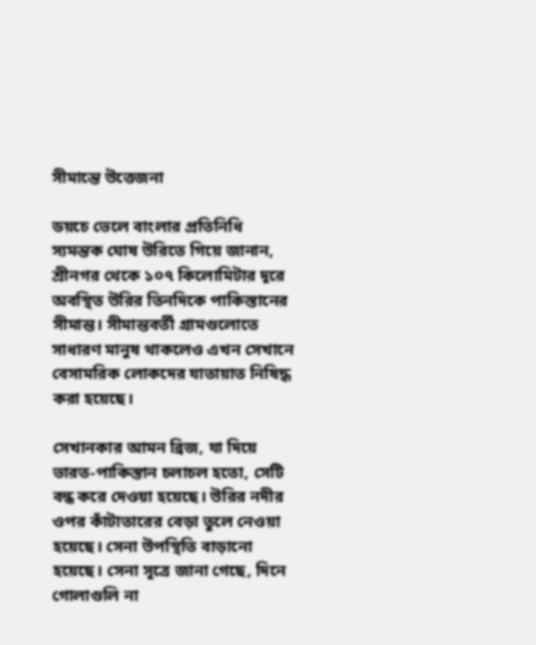সীমান্তে উত্তেজনা

ডয়চে ভেলে বাংলার প্রতিনিধি স্যমন্তক ঘোষ উরিতে গিয়ে জানান, শ্রীনগর থেকে ১০৭ কিলোমিটার দূরে অবস্থিত উরির তিনদিকে পাকিস্তানের সীমান্ত। সীমান্তবর্তী গ্রামগুলোতে সাধারণ মানুষ থাকলেও এখন সেখানে বেসামরিক লোকদের যাতায়াত নিষিদ্ধ করা হয়েছে।

সেখানকার আমন ব্রিজ, যা দিয়ে ভারত-পাকিস্তান চলাচল হতো, সেটি বন্ধ করে দেওয়া হয়েছে। উরির নদীর ওপর কাঁটাতারের বেড়া তুলে নেওয়া হয়েছে। সেনা উপস্থিতি বাড়ানো হয়েছে। সেনা সূত্রে জানা গেছে, দিনে গোলাগুলি না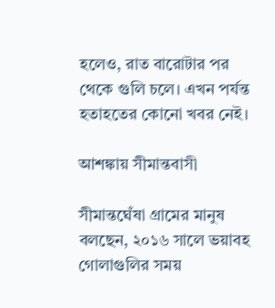হলেও, রাত বারোটার পর থেকে গুলি চলে। এখন পর্যন্ত হতাহতের কোনো খবর নেই।

আশঙ্কায় সীমান্তবাসী

সীমান্তঘেঁষা গ্রামের মানুষ বলছেন, ২০১৬ সালে ভয়াবহ গোলাগুলির সময়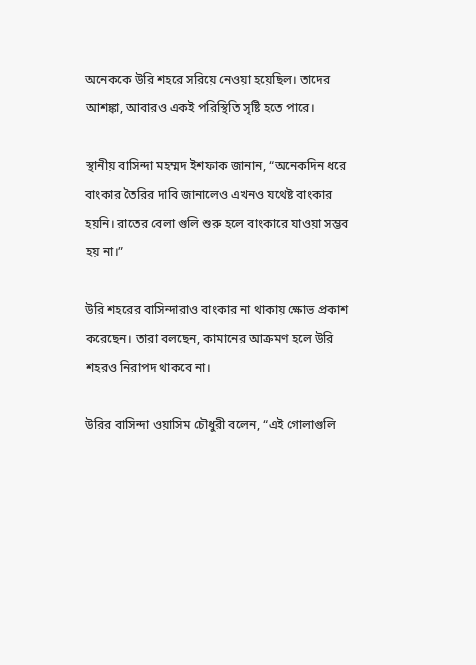অনেককে উরি শহরে সরিয়ে নেওয়া হয়েছিল। তাদের আশঙ্কা, আবারও একই পরিস্থিতি সৃষ্টি হতে পারে।

স্থানীয় বাসিন্দা মহম্মদ ইশফাক জানান, “অনেকদিন ধরে বাংকার তৈরির দাবি জানালেও এখনও যথেষ্ট বাংকার হয়নি। রাতের বেলা গুলি শুরু হলে বাংকারে যাওয়া সম্ভব হয় না।”

উরি শহরের বাসিন্দারাও বাংকার না থাকায় ক্ষোভ প্রকাশ করেছেন। তারা বলছেন, কামানের আক্রমণ হলে উরি শহরও নিরাপদ থাকবে না।

উরির বাসিন্দা ওয়াসিম চৌধুরী বলেন, “এই গোলাগুলি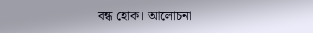বন্ধ হোক। আলোচনা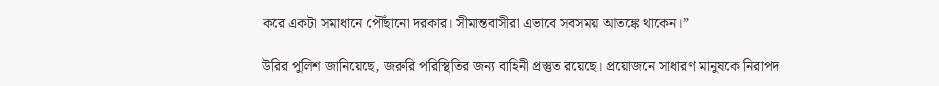করে একটা সমাধানে পৌঁছানো দরকার। সীমান্তবাসীরা এভাবে সবসময় আতঙ্কে থাকেন।”

উরির পুলিশ জানিয়েছে, জরুরি পরিস্থিতির জন্য বাহিনী প্রস্তুত রয়েছে। প্রয়োজনে সাধারণ মানুষকে নিরাপদ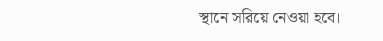স্থানে সরিয়ে নেওয়া হবে।